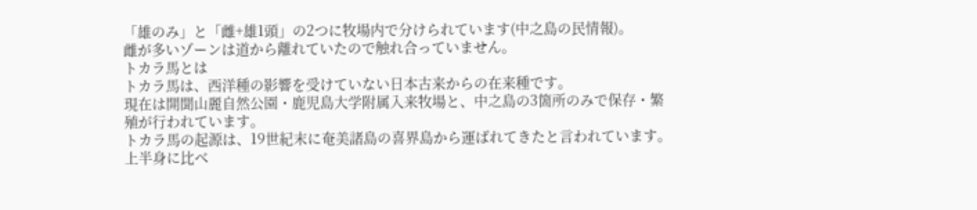「雄のみ」と「雌+雄1頭」の2つに牧場内で分けられています(中之島の民情報)。
雌が多いゾーンは道から離れていたので触れ合っていません。
トカラ馬とは
トカラ馬は、西洋種の影響を受けていない日本古来からの在来種です。
現在は開聞山麗自然公園・鹿児島大学附属入来牧場と、中之島の3箇所のみで保存・繁殖が行われています。
トカラ馬の起源は、19世紀末に奄美諸島の喜界島から運ばれてきたと言われています。
上半身に比べ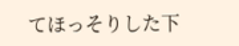てほっそりした下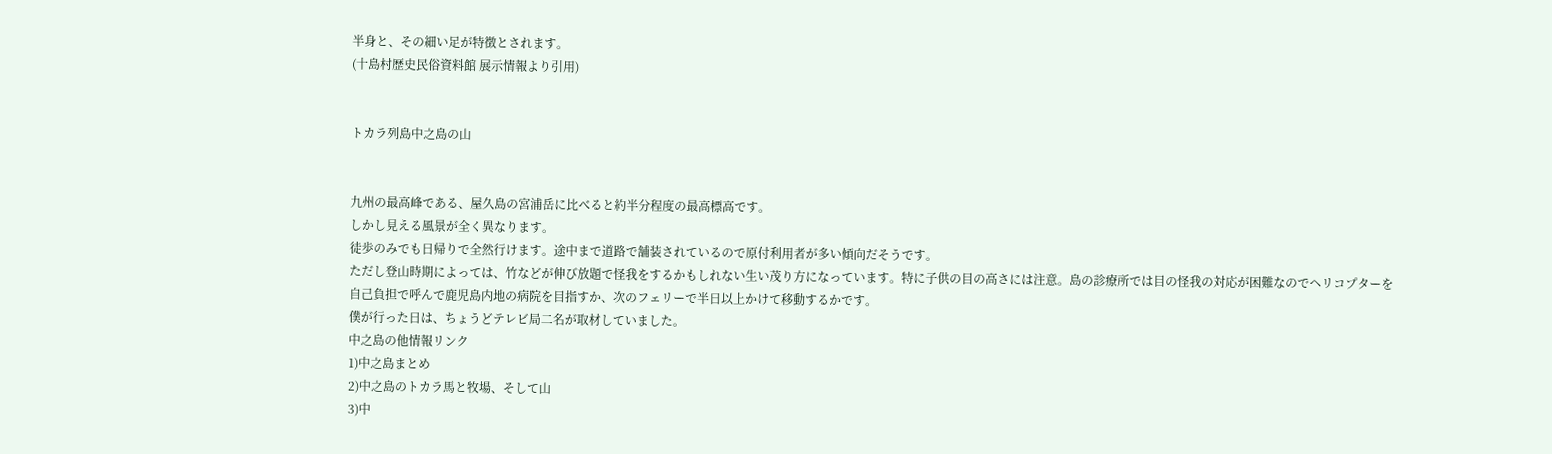半身と、その細い足が特徴とされます。
(十島村歴史民俗資料館 展示情報より引用)


トカラ列島中之島の山


九州の最高峰である、屋久島の宮浦岳に比べると約半分程度の最高標高です。
しかし見える風景が全く異なります。
徒歩のみでも日帰りで全然行けます。途中まで道路で舗装されているので原付利用者が多い傾向だそうです。
ただし登山時期によっては、竹などが伸び放題で怪我をするかもしれない生い茂り方になっています。特に子供の目の高さには注意。島の診療所では目の怪我の対応が困難なのでヘリコプターを自己負担で呼んで鹿児島内地の病院を目指すか、次のフェリーで半日以上かけて移動するかです。
僕が行った日は、ちょうどテレビ局二名が取材していました。
中之島の他情報リンク
1)中之島まとめ
2)中之島のトカラ馬と牧場、そして山
3)中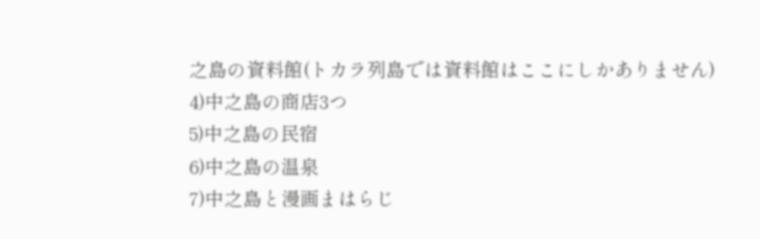之島の資料館(トカラ列島では資料館はここにしかありません)
4)中之島の商店3つ
5)中之島の民宿
6)中之島の温泉
7)中之島と漫画まはらじ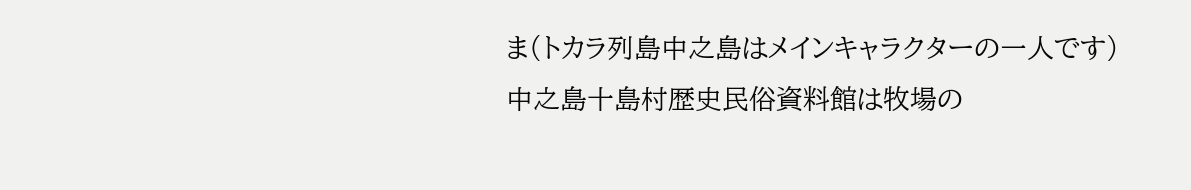ま(トカラ列島中之島はメインキャラクターの一人です)
中之島十島村歴史民俗資料館は牧場の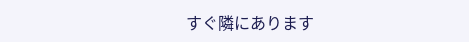すぐ隣にあります